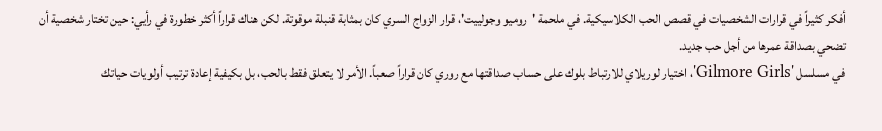أفكر كثيراً في قرارات الشخصيات في قصص الحب الكلاسيكية. في ملحمة 'روميو وجولييت'، قرار الزواج السري كان بمثابة قنبلة موقوتة. لكن هناك قراراً أكثر خطورة في رأيي: حين تختار شخصية أن تضحي بصداقة عمرها من أجل حب جديد.
في مسلسل 'Gilmore Girls'، اختيار لوريلاي للارتباط بلوك على حساب صداقتها مع روري كان قراراً صعباً. الأمر لا يتعلق فقط بالحب، بل بكيفية إعادة ترتيب أولويات حياتك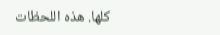كلها. هذه اللحظات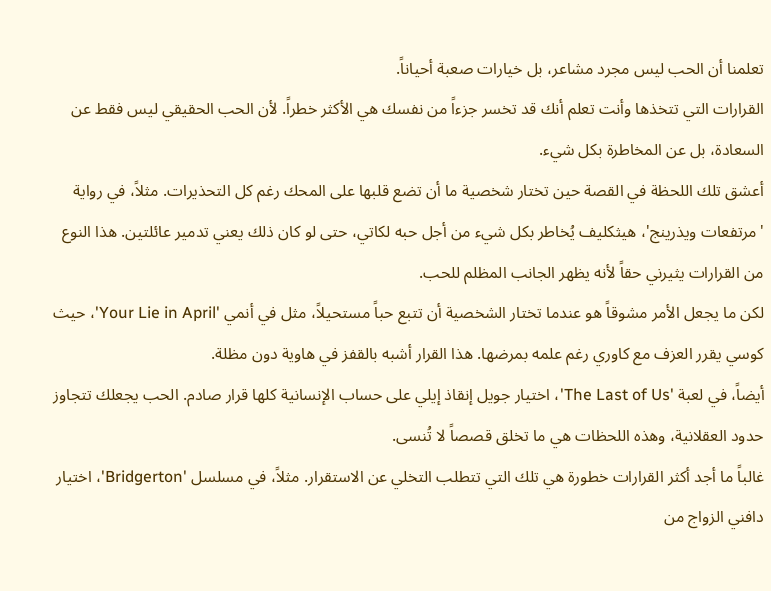تعلمنا أن الحب ليس مجرد مشاعر، بل خيارات صعبة أحياناً.
القرارات التي تتخذها وأنت تعلم أنك قد تخسر جزءاً من نفسك هي الأكثر خطراً. لأن الحب الحقيقي ليس فقط عن السعادة، بل عن المخاطرة بكل شيء.
أعشق تلك اللحظة في القصة حين تختار شخصية ما أن تضع قلبها على المحك رغم كل التحذيرات. مثلاً، في رواية 'مرتفعات ويذرينج'، هيثكليف يُخاطر بكل شيء من أجل حبه لكاتي، حتى لو كان ذلك يعني تدمير عائلتين. هذا النوع من القرارات يثيرني حقاً لأنه يظهر الجانب المظلم للحب.
لكن ما يجعل الأمر مشوقاً هو عندما تختار الشخصية أن تتبع حباً مستحيلاً، مثل في أنمي 'Your Lie in April'، حيث كوسي يقرر العزف مع كاوري رغم علمه بمرضها. هذا القرار أشبه بالقفز في هاوية دون مظلة.
أيضاً، في لعبة 'The Last of Us'، اختيار جويل إنقاذ إيلي على حساب الإنسانية كلها قرار صادم. الحب يجعلك تتجاوز حدود العقلانية، وهذه اللحظات هي ما تخلق قصصاً لا تُنسى.
غالباً ما أجد أكثر القرارات خطورة هي تلك التي تتطلب التخلي عن الاستقرار. مثلاً، في مسلسل 'Bridgerton'، اختيار دافني الزواج من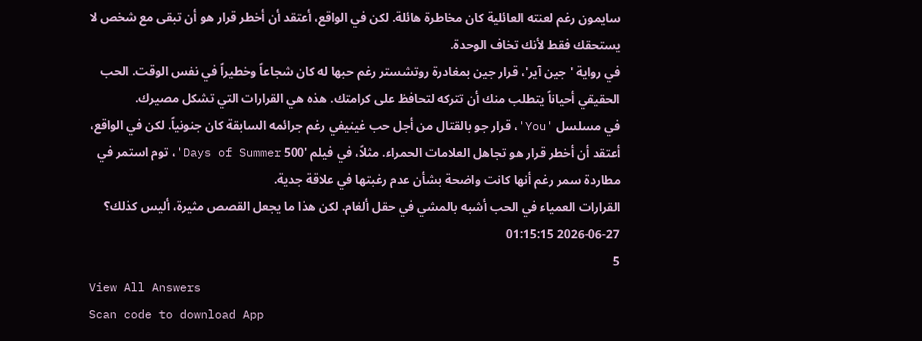سايمون رغم لعنته العائلية كان مخاطرة هائلة. لكن في الواقع، أعتقد أن أخطر قرار هو أن تبقى مع شخص لا يستحقك فقط لأنك تخاف الوحدة.
في رواية 'جين آير'، قرار جين بمغادرة روتشستر رغم حبها له كان شجاعاً وخطيراً في نفس الوقت. الحب الحقيقي أحياناً يتطلب منك أن تتركه لتحافظ على كرامتك. هذه هي القرارات التي تشكل مصيرك.
في مسلسل 'You'، قرار جو بالقتال من أجل حب غينيفي رغم جرائمه السابقة كان جنونياً. لكن في الواقع، أعتقد أن أخطر قرار هو تجاهل العلامات الحمراء. مثلاً، في فيلم '500 Days of Summer'، توم استمر في مطاردة سمر رغم أنها كانت واضحة بشأن عدم رغبتها في علاقة جدية.
القرارات العمياء في الحب أشبه بالمشي في حقل ألغام. لكن هذا ما يجعل القصص مثيرة، أليس كذلك؟
2026-06-27 01:15:15
5
View All Answers
Scan code to download App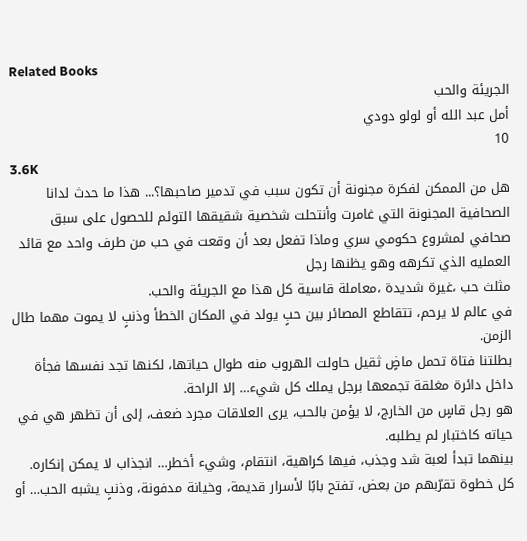Related Books
الجريئة والحب
أمل عبد الله أو لولو دودي
10
3.6K
هل من الممكن لفكرة مجنونة أن تكون سبب في تدمير صاحبها؟... هذا ما حدث لدانا الصحافية المجنونة التي غامرت وأنتحلت شخصية شقيقها التوئم للحصول على سبق صحافي لمشروع حكومي سري وماذا تفعل بعد أن وقعت في حب من طرف واحد مع قائد العمليه الذي تكرهه وهو يظنها رجل
مثلث حب ،غيرة شديدة ،معاملة قاسية كل هذا مع الجريئة والحب.
في عالم لا يرحم، تتقاطع المصائر بين حبٍ يولد في المكان الخطأ وذنبٍ لا يموت مهما طال الزمن.
بطلتنا فتاة تحمل ماضٍ ثقيل حاولت الهروب منه طوال حياتها، لكنها تجد نفسها فجأة داخل دائرة مغلقة تجمعها برجل يملك كل شيء… إلا الراحة.
هو رجل قاسٍ من الخارج، لا يؤمن بالحب، يرى العلاقات مجرد ضعف، إلى أن تظهر هي في حياته كاختبار لم يطلبه.
بينهما تبدأ لعبة شد وجذب، فيها كراهية، انتقام، وشيء أخطر… انجذاب لا يمكن إنكاره.
كل خطوة تقرّبهم من بعض، تفتح بابًا لأسرار قديمة، وخيانة مدفونة، وذنبٍ يشبه الحب… أو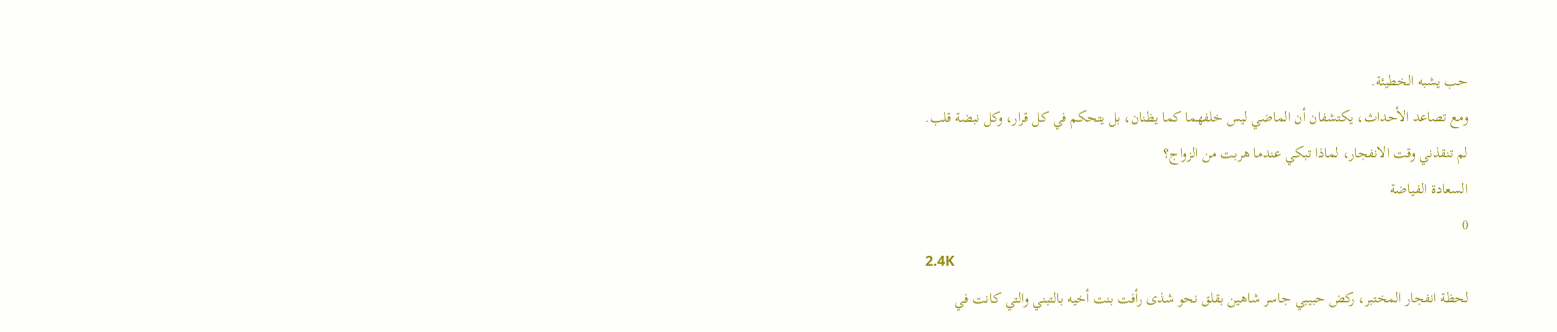حب يشبه الخطيئة.
ومع تصاعد الأحداث، يكتشفان أن الماضي ليس خلفهما كما يظنان، بل يتحكم في كل قرار، وكل نبضة قلب.
لم تنقذني وقت الانفجار، لماذا تبكي عندما هربت من الزواج؟
السعادة الفياضة
0
2.4K
لحظة انفجار المختبر، ركض حبيبي جاسر شاهين بقلق نحو شذى رأفت بنت أخيه بالتبني والتي كانت في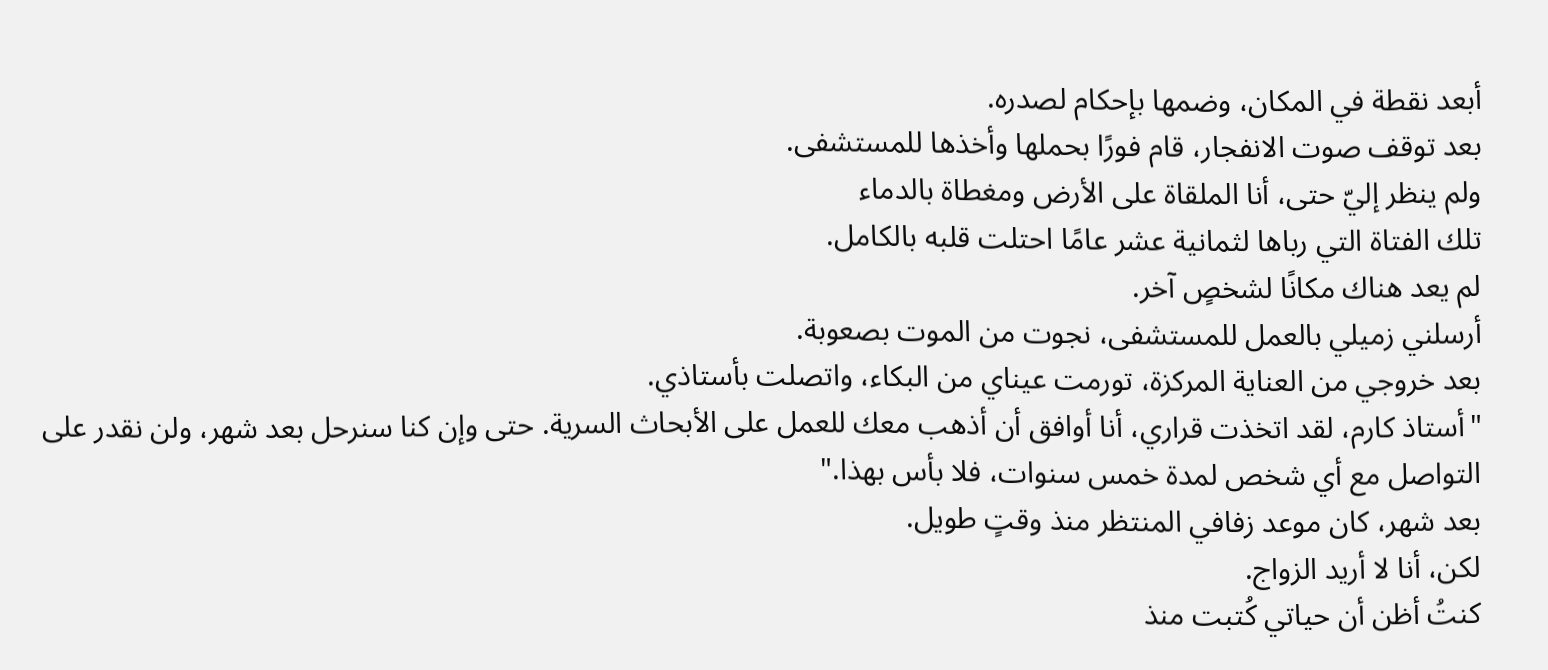أبعد نقطة في المكان، وضمها بإحكام لصدره.
بعد توقف صوت الانفجار، قام فورًا بحملها وأخذها للمستشفى.
ولم ينظر إليّ حتى، أنا الملقاة على الأرض ومغطاة بالدماء
تلك الفتاة التي رباها لثمانية عشر عامًا احتلت قلبه بالكامل.
لم يعد هناك مكانًا لشخصٍ آخر.
أرسلني زميلي بالعمل للمستشفى، نجوت من الموت بصعوبة.
بعد خروجي من العناية المركزة، تورمت عيناي من البكاء، واتصلت بأستاذي.
"أستاذ كارم، لقد اتخذت قراري، أنا أوافق أن أذهب معك للعمل على الأبحاث السرية. حتى وإن كنا سنرحل بعد شهر، ولن نقدر على التواصل مع أي شخص لمدة خمس سنوات، فلا بأس بهذا."
بعد شهر، كان موعد زفافي المنتظر منذ وقتٍ طويل.
لكن، أنا لا أريد الزواج.
كنتُ أظن أن حياتي كُتبت منذ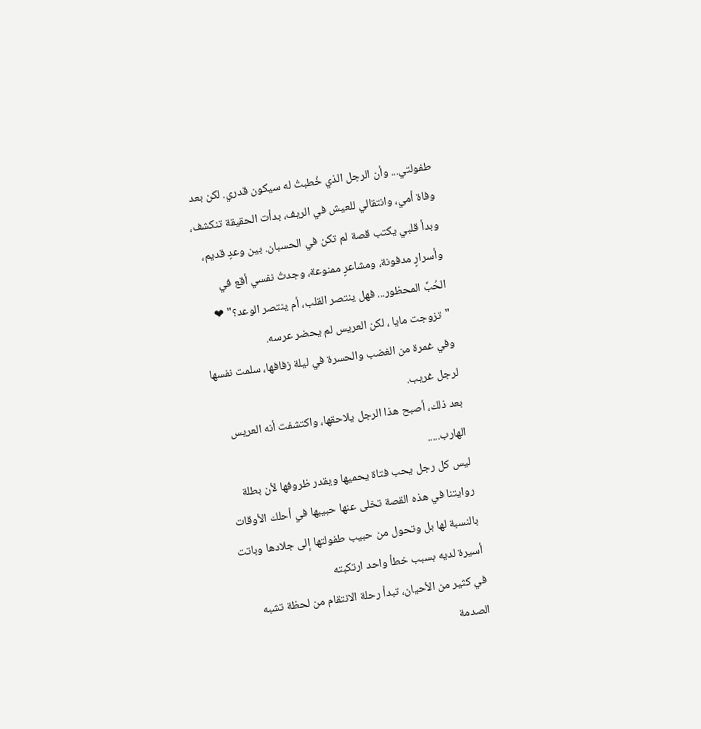طفولتي... وأن الرجل الذي خُطبتُ له سيكون قدري. لكن بعد وفاة أمي، وانتقالي للعيش في الريف، بدأت الحقيقة تنكشف، وبدأ قلبي يكتب قصة لم تكن في الحسبان. بين وعدٍ قديم، وأسرارٍ مدفونة، ومشاعرٍ ممنوعة، وجدتُ نفسي أقع في الحُبِّ المحظور... فهل ينتصر القلب، أم ينتصر الوعد؟" ❤
"تزوجت مايا ، لكن العريس لم يحضر عرسه.
وفي غمرة من الغضب والحسرة في ليلة زفافها، سلمت نفسها لرجل غريب.
بعد ذلك، أصبح هذا الرجل يلاحقها، واكتشفت أنه العريس الهارب.....
ليس كل رجل يحب فتاة يحميها ويقدر ظروفها لأن بطلة روايتنا في هذه القصة تخلى عنها حبيبها في أحلك الأوقات بالنسبة لها بل وتحول من حبيب طفولتها إلى جلادها وباتت أسيرة لديه بسبب خطأ واحد ارتكبته
في كثير من الأحيان، تبدأ رحلة الانتقام من لحظة تشبه الصدمة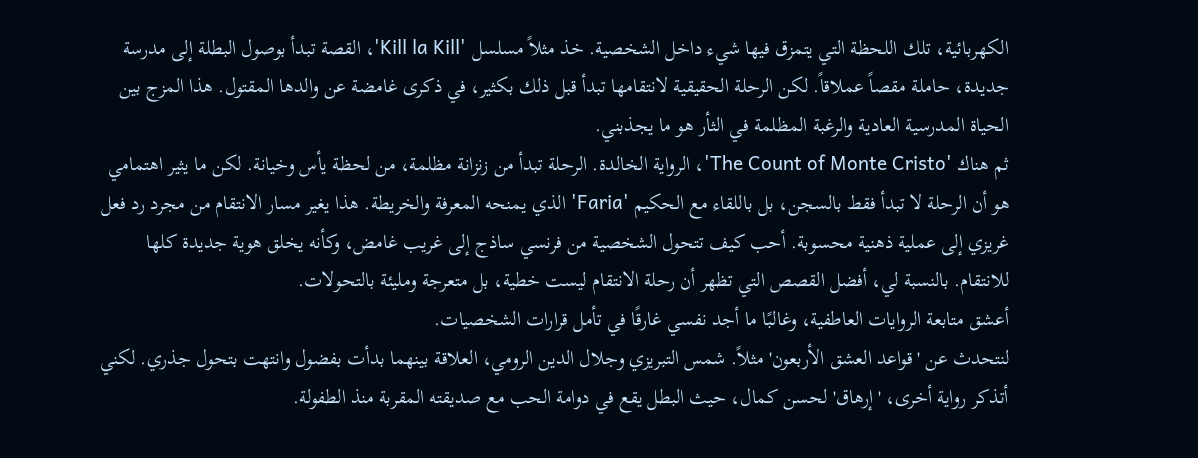الكهربائية، تلك اللحظة التي يتمزق فيها شيء داخل الشخصية. خذ مثلاً مسلسل 'Kill la Kill'، القصة تبدأ بوصول البطلة إلى مدرسة جديدة، حاملة مقصاً عملاقاً. لكن الرحلة الحقيقية لانتقامها تبدأ قبل ذلك بكثير، في ذكرى غامضة عن والدها المقتول. هذا المزج بين الحياة المدرسية العادية والرغبة المظلمة في الثأر هو ما يجذبني.
ثم هناك 'The Count of Monte Cristo'، الرواية الخالدة. الرحلة تبدأ من زنزانة مظلمة، من لحظة يأس وخيانة. لكن ما يثير اهتمامي هو أن الرحلة لا تبدأ فقط بالسجن، بل باللقاء مع الحكيم 'Faria' الذي يمنحه المعرفة والخريطة. هذا يغير مسار الانتقام من مجرد رد فعل غريزي إلى عملية ذهنية محسوبة. أحب كيف تتحول الشخصية من فرنسي ساذج إلى غريب غامض، وكأنه يخلق هوية جديدة كلها للانتقام. بالنسبة لي، أفضل القصص التي تظهر أن رحلة الانتقام ليست خطية، بل متعرجة ومليئة بالتحولات.
أعشق متابعة الروايات العاطفية، وغالبًا ما أجد نفسي غارقًا في تأمل قرارات الشخصيات.
لنتحدث عن 'قواعد العشق الأربعون' مثلاً. شمس التبريزي وجلال الدين الرومي، العلاقة بينهما بدأت بفضول وانتهت بتحول جذري. لكني أتذكر رواية أخرى، 'إرهاق' لحسن كمال، حيث البطل يقع في دوامة الحب مع صديقته المقربة منذ الطفولة.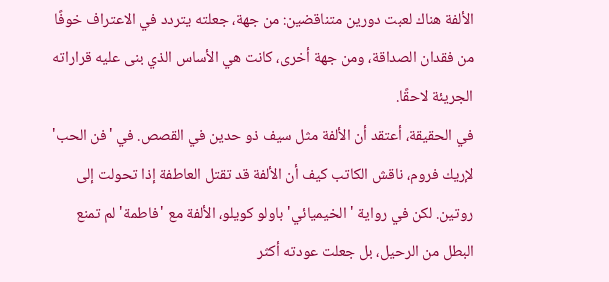الألفة هناك لعبت دورين متناقضين: من جهة، جعلته يتردد في الاعتراف خوفًا من فقدان الصداقة، ومن جهة أخرى، كانت هي الأساس الذي بنى عليه قراراته الجريئة لاحقًا.
في الحقيقة، أعتقد أن الألفة مثل سيف ذو حدين في القصص. في 'فن الحب' لإريك فروم، ناقش الكاتب كيف أن الألفة قد تقتل العاطفة إذا تحولت إلى روتين. لكن في رواية 'الخيميائي' باولو كويلو، الألفة مع 'فاطمة' لم تمنع البطل من الرحيل، بل جعلت عودته أكثر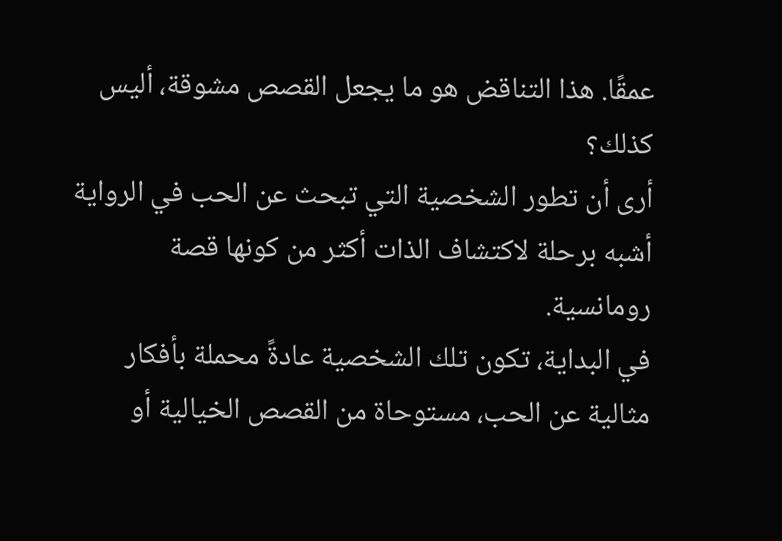عمقًا. هذا التناقض هو ما يجعل القصص مشوقة، أليس كذلك؟
أرى أن تطور الشخصية التي تبحث عن الحب في الرواية أشبه برحلة لاكتشاف الذات أكثر من كونها قصة رومانسية.
في البداية، تكون تلك الشخصية عادةً محملة بأفكار مثالية عن الحب، مستوحاة من القصص الخيالية أو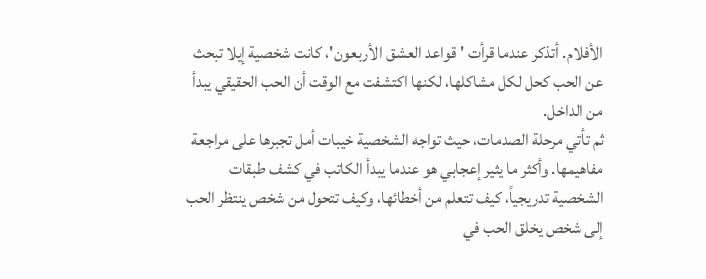الأفلام. أتذكر عندما قرأت 'قواعد العشق الأربعون'، كانت شخصية إيلا تبحث عن الحب كحل لكل مشاكلها، لكنها اكتشفت مع الوقت أن الحب الحقيقي يبدأ من الداخل.
ثم تأتي مرحلة الصدمات، حيث تواجه الشخصية خيبات أمل تجبرها على مراجعة مفاهيمها. وأكثر ما يثير إعجابي هو عندما يبدأ الكاتب في كشف طبقات الشخصية تدريجياً، كيف تتعلم من أخطائها، وكيف تتحول من شخص ينتظر الحب إلى شخص يخلق الحب في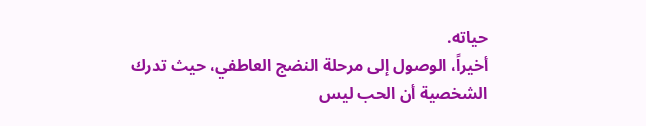حياته.
أخيراً، الوصول إلى مرحلة النضج العاطفي، حيث تدرك الشخصية أن الحب ليس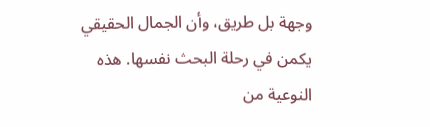وجهة بل طريق، وأن الجمال الحقيقي يكمن في رحلة البحث نفسها. هذه النوعية من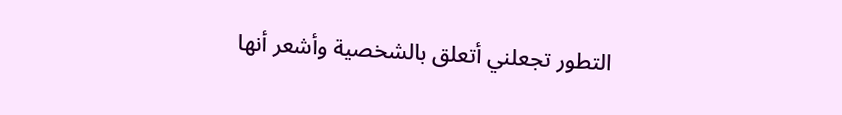التطور تجعلني أتعلق بالشخصية وأشعر أنها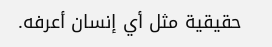حقيقية مثل أي إنسان أعرفه.